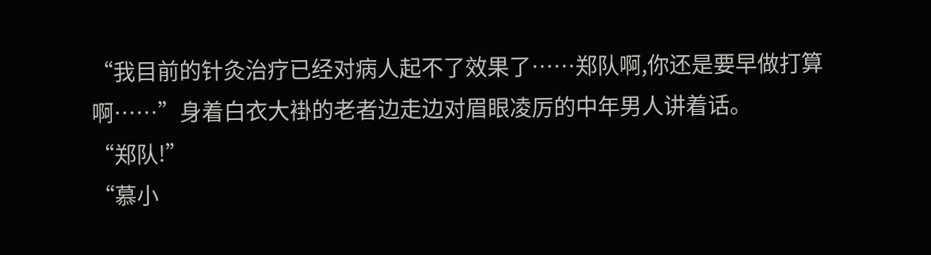“我目前的针灸治疗已经对病人起不了效果了……郑队啊,你还是要早做打算啊……”身着白衣大褂的老者边走边对眉眼凌厉的中年男人讲着话。
“郑队!”
“慕小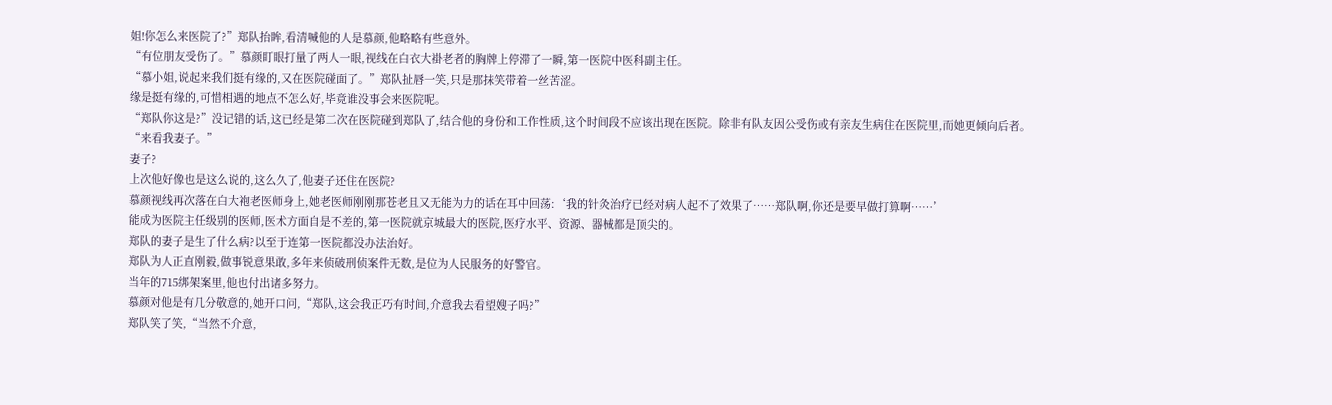姐!你怎么来医院了?”郑队抬眸,看清喊他的人是慕颜,他略略有些意外。
“有位朋友受伤了。”慕颜盯眼打量了两人一眼,视线在白衣大褂老者的胸牌上停滞了一瞬,第一医院中医科副主任。
“慕小姐,说起来我们挺有缘的,又在医院碰面了。”郑队扯唇一笑,只是那抹笑带着一丝苦涩。
缘是挺有缘的,可惜相遇的地点不怎么好,毕竟谁没事会来医院呢。
“郑队你这是?”没记错的话,这已经是第二次在医院碰到郑队了,结合他的身份和工作性质,这个时间段不应该出现在医院。除非有队友因公受伤或有亲友生病住在医院里,而她更倾向后者。
“来看我妻子。”
妻子?
上次他好像也是这么说的,这么久了,他妻子还住在医院?
慕颜视线再次落在白大袍老医师身上,她老医师刚刚那苍老且又无能为力的话在耳中回荡:‘我的针灸治疗已经对病人起不了效果了……郑队啊,你还是要早做打算啊……’
能成为医院主任级别的医师,医术方面自是不差的,第一医院就京城最大的医院,医疗水平、资源、器械都是顶尖的。
郑队的妻子是生了什么病?以至于连第一医院都没办法治好。
郑队为人正直刚毅,做事锐意果敢,多年来侦破刑侦案件无数,是位为人民服务的好警官。
当年的715绑架案里,他也付出诸多努力。
慕颜对他是有几分敬意的,她开口问,“郑队,这会我正巧有时间,介意我去看望嫂子吗?”
郑队笑了笑,“当然不介意,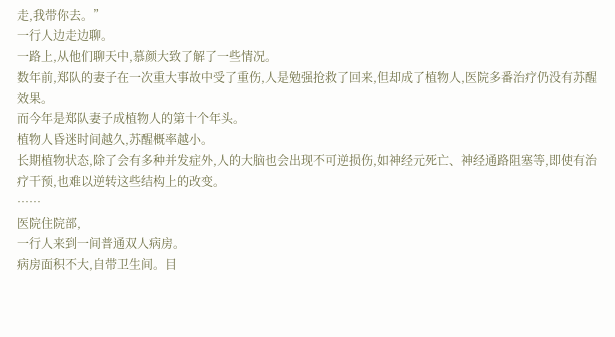走,我带你去。”
一行人边走边聊。
一路上,从他们聊天中,慕颜大致了解了一些情况。
数年前,郑队的妻子在一次重大事故中受了重伤,人是勉强抢救了回来,但却成了植物人,医院多番治疗仍没有苏醒效果。
而今年是郑队妻子成植物人的第十个年头。
植物人昏迷时间越久,苏醒概率越小。
长期植物状态,除了会有多种并发症外,人的大脑也会出现不可逆损伤,如神经元死亡、神经通路阻塞等,即使有治疗干预,也难以逆转这些结构上的改变。
……
医院住院部,
一行人来到一间普通双人病房。
病房面积不大,自带卫生间。目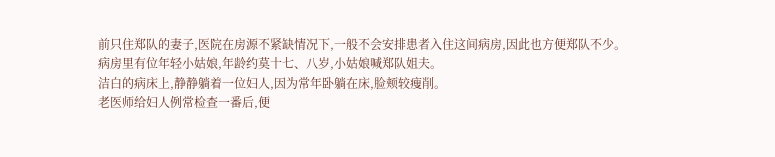前只住郑队的妻子,医院在房源不紧缺情况下,一般不会安排患者入住这间病房,因此也方便郑队不少。
病房里有位年轻小姑娘,年龄约莫十七、八岁,小姑娘喊郑队姐夫。
洁白的病床上,静静躺着一位妇人,因为常年卧躺在床,脸颊较瘦削。
老医师给妇人例常检查一番后,便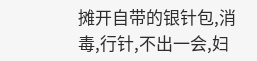摊开自带的银针包,消毒,行针,不出一会,妇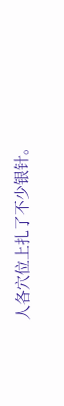人各穴位上扎了不少银针。